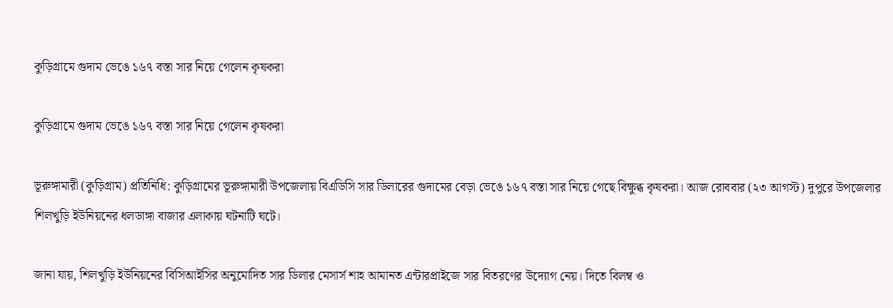কুড়িগ্রামে গুদাম ভেঙে ১৬৭ বস্তা সার নিয়ে গেলেন কৃষকরা

কুড়িগ্রামে গুদাম ভেঙে ১৬৭ বস্তা সার নিয়ে গেলেন কৃষকরা

ভূরুঙ্গামারী (কুড়িগ্রাম) প্রতিনিধি: কুড়িগ্রামের ভূরুঙ্গামারী উপজেলায় বিএডিসি সার ডিলারের গুদামের বেড়া ভেঙে ১৬৭ বস্তা সার নিয়ে গেছে বিক্ষুব্ধ কৃষকরা। আজ রোববার (২৩ আগস্ট) দুপুরে উপজেলার শিলখুড়ি ইউনিয়নের ধলডাঙ্গা বাজার এলাকায় ঘটনাটি ঘটে।

জানা যায়, শিলখুড়ি ইউনিয়নের বিসিআইসির অনুমোদিত সার ডিলার মেসার্স শাহ আমানত এন্টারপ্রাইজে সার বিতরণের উদ্যোগ নেয়। দিতে বিলম্ব ও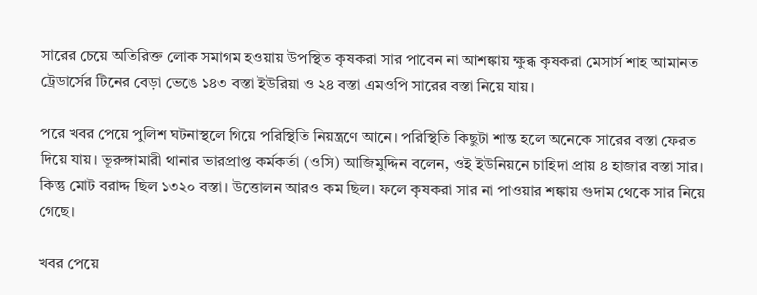সারের চেয়ে অতিরিক্ত লোক সমাগম হওয়ায় উপস্থিত কৃষকরা সার পাবেন না আশঙ্কায় ক্ষুব্ধ কৃষকরা মেসার্স শাহ আমানত ট্রেডার্সের টিনের বেড়া ভেঙে ১৪৩ বস্তা ইউরিয়া ও ২৪ বস্তা এমওপি সারের বস্তা নিয়ে যায়।

পরে খবর পেয়ে পুলিশ ঘটনাস্থলে গিয়ে পরিস্থিতি নিয়ন্ত্রণে আনে। পরিস্থিতি কিছুটা শান্ত হলে অনেকে সারের বস্তা ফেরত দিয়ে যায়। ভূরুঙ্গামারী থানার ভারপ্রাপ্ত কর্মকর্তা (ওসি) আজিমুদ্দিন বলেন, ওই ইউনিয়নে চাহিদা প্রায় ৪ হাজার বস্তা সার। কিন্তু মোট বরাদ্দ ছিল ১৩২০ বস্তা। উত্তোলন আরও কম ছিল। ফলে কৃষকরা সার না পাওয়ার শঙ্কায় গুদাম থেকে সার নিয়ে গেছে।

খবর পেয়ে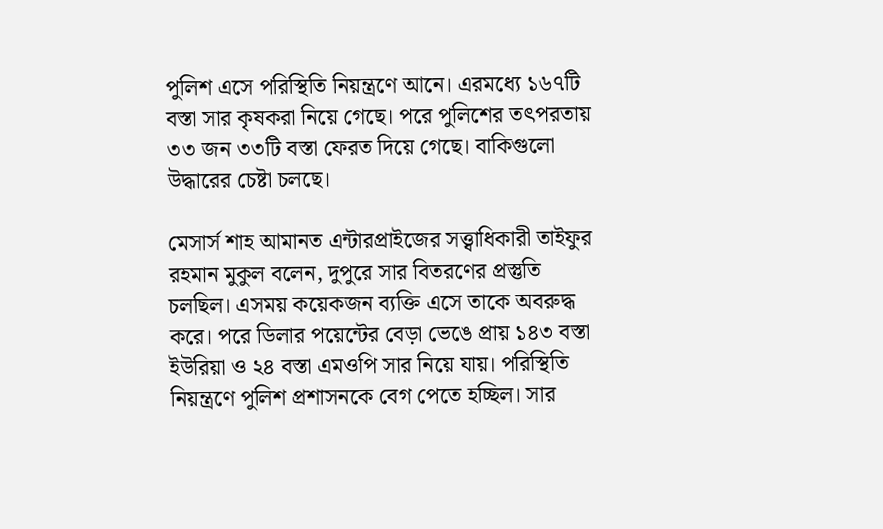পুলিশ এসে পরিস্থিতি নিয়ন্ত্রণে আনে। এরমধ্যে ১৬৭টি বস্তা সার কৃষকরা নিয়ে গেছে। পরে পুলিশের তৎপরতায় ৩৩ জন ৩৩টি বস্তা ফেরত দিয়ে গেছে। বাকিগুলো উদ্ধারের চেষ্টা চলছে।

মেসার্স শাহ আমানত এন্টারপ্রাইজের সত্ত্বাধিকারী তাইফুর রহমান মুকুল বলেন, দুপুরে সার বিতরণের প্রস্তুতি চলছিল। এসময় কয়েকজন ব্যক্তি এসে তাকে অবরুদ্ধ করে। পরে ডিলার পয়েন্টের বেড়া ভেঙে প্রায় ১৪৩ বস্তা ইউরিয়া ও ২৪ বস্তা এমওপি সার নিয়ে যায়। পরিস্থিতি নিয়ন্ত্রণে পুলিশ প্রশাসনকে বেগ পেতে হচ্ছিল। সার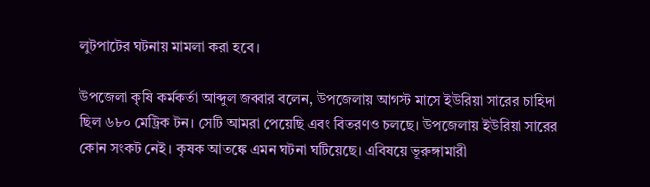লুটপাটের ঘটনায় মামলা করা হবে।

উপজেলা কৃষি কর্মকর্তা আব্দুল জব্বার বলেন, উপজেলায় আগস্ট মাসে ইউরিয়া সারের চাহিদা ছিল ৬৮০ মেট্রিক টন। সেটি আমরা পেয়েছি এবং বিতরণও চলছে। উপজেলায় ইউরিয়া সারের কোন সংকট নেই। কৃষক আতঙ্কে এমন ঘটনা ঘটিয়েছে। এবিষয়ে ভূরুঙ্গামারী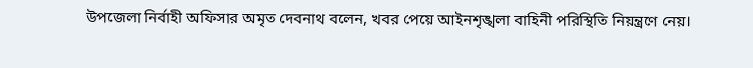উপজেলা নির্বাহী অফিসার অমৃত দেবনাথ বলেন, খবর পেয়ে আইনশৃঙ্খলা বাহিনী পরিস্থিতি নিয়ন্ত্রণে নেয়।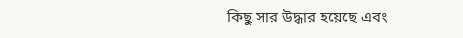কিছু সার উদ্ধার হয়েছে এবং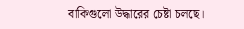বাকিগুলো উদ্ধারের চেষ্টা চলছে।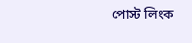পোস্ট লিংক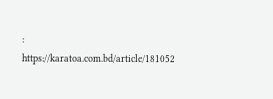: https://karatoa.com.bd/article/181052